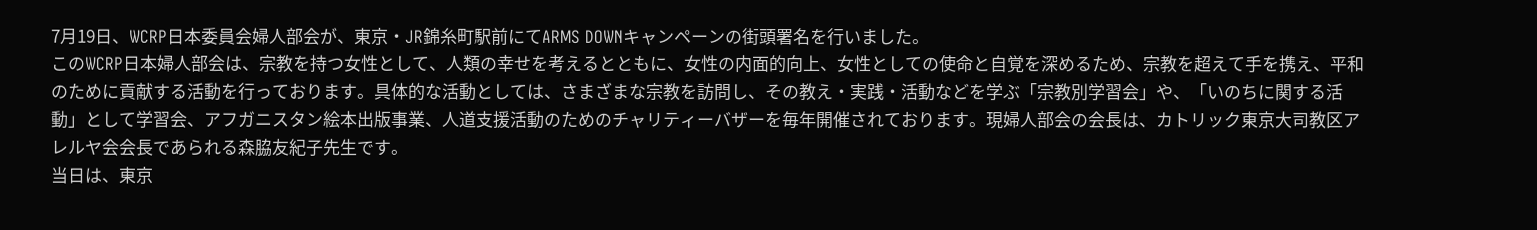7月19日、WCRP日本委員会婦人部会が、東京・JR錦糸町駅前にてARMS DOWNキャンペーンの街頭署名を行いました。
このWCRP日本婦人部会は、宗教を持つ女性として、人類の幸せを考えるとともに、女性の内面的向上、女性としての使命と自覚を深めるため、宗教を超えて手を携え、平和のために貢献する活動を行っております。具体的な活動としては、さまざまな宗教を訪問し、その教え・実践・活動などを学ぶ「宗教別学習会」や、「いのちに関する活動」として学習会、アフガニスタン絵本出版事業、人道支援活動のためのチャリティーバザーを毎年開催されております。現婦人部会の会長は、カトリック東京大司教区アレルヤ会会長であられる森脇友紀子先生です。
当日は、東京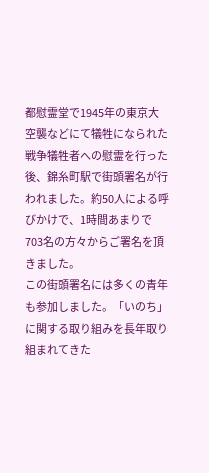都慰霊堂で1945年の東京大空襲などにて犠牲になられた戦争犠牲者への慰霊を行った後、錦糸町駅で街頭署名が行われました。約50人による呼びかけで、1時間あまりで703名の方々からご署名を頂きました。
この街頭署名には多くの青年も参加しました。「いのち」に関する取り組みを長年取り組まれてきた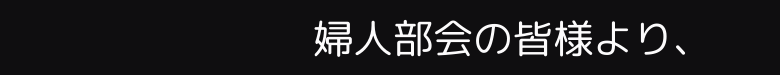婦人部会の皆様より、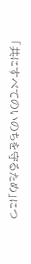「共にすべてのいのちを守るため」につ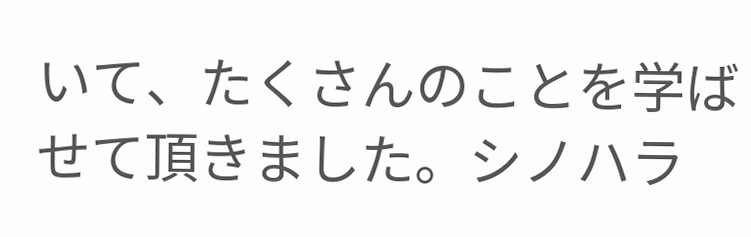いて、たくさんのことを学ばせて頂きました。シノハラ